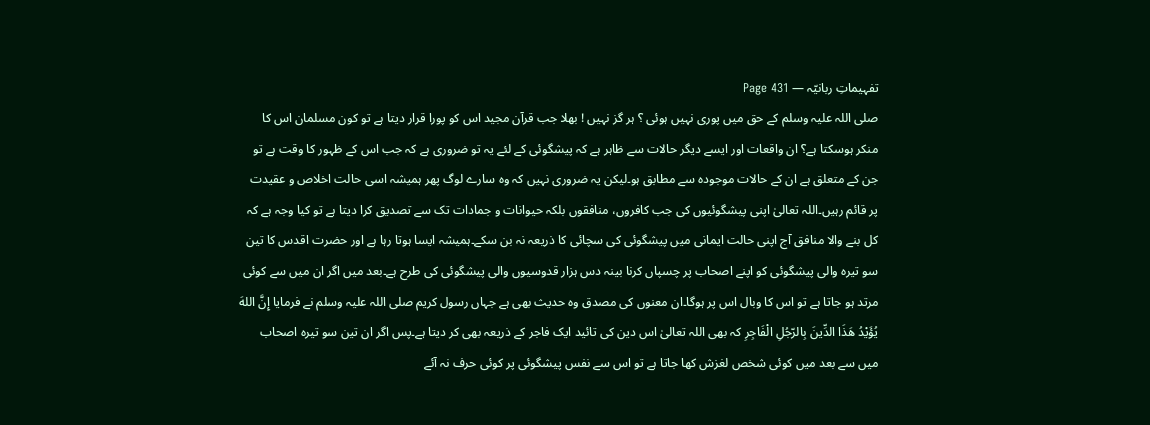تفہیماتِ ربانیّہ — Page 431
صلی اللہ علیہ وسلم کے حق میں پوری نہیں ہوئی ؟ ہر گز نہیں ! بھلا جب قرآن مجید اس کو پورا قرار دیتا ہے تو کون مسلمان اس کا منکر ہوسکتا ہے؟ ان واقعات اور ایسے دیگر حالات سے ظاہر ہے کہ پیشگوئی کے لئے یہ تو ضروری ہے کہ جب اس کے ظہور کا وقت ہے تو جن کے متعلق ہے ان کے حالات موجودہ سے مطابق ہو۔لیکن یہ ضروری نہیں کہ وہ سارے لوگ پھر ہمیشہ اسی حالت اخلاص و عقیدت پر قائم رہیں۔اللہ تعالیٰ اپنی پیشگوئیوں کی جب کافروں، منافقوں بلکہ حیوانات و جمادات تک سے تصدیق کرا دیتا ہے تو کیا وجہ ہے کہ کل بنے والا منافق آج اپنی حالت ایمانی میں پیشگوئی کی سچائی کا ذریعہ نہ بن سکے۔ہمیشہ ایسا ہوتا رہا ہے اور حضرت اقدس کا تین سو تیرہ والی پیشگوئی کو اپنے اصحاب پر چسپاں کرنا بینہ دس ہزار قدوسیوں والی پیشگوئی کی طرح ہے۔بعد میں اگر ان میں سے کوئی مرتد ہو جاتا ہے تو اس کا وبال اس پر ہوگا۔ان معنوں کی مصدق وہ حدیث بھی ہے جہاں رسول کریم صلی اللہ علیہ وسلم نے فرمایا إِنَّ اللهَ يُؤَيْدُ هَذَا الدِّينَ بِالرّجُلِ الْفَاجِرِ کہ بھی اللہ تعالیٰ اس دین کی تائید ایک فاجر کے ذریعہ بھی کر دیتا ہے۔پس اگر ان تین سو تیرہ اصحاب میں سے بعد میں کوئی شخص لغزش کھا جاتا ہے تو اس سے نفس پیشگوئی پر کوئی حرف نہ آئے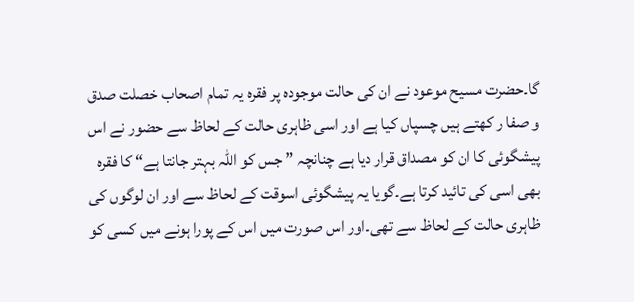گا۔حضرت مسیح موعود نے ان کی حالت موجودہ پر فقرہ یہ تمام اصحاب خصلت صدق و صفا ر کھتے ہیں چسپاں کیا ہے اور اسی ظاہری حالت کے لحاظ سے حضور نے اس پیشگوئی کا ان کو مصداق قرار دیا ہے چنانچہ ” جس کو اللہ بہتر جانتا ہے“ کا فقرہ بھی اسی کی تائید کرتا ہے۔گویا یہ پیشگوئی اسوقت کے لحاظ سے اور ان لوگوں کی ظاہری حالت کے لحاظ سے تھی۔اور اس صورت میں اس کے پورا ہونے میں کسی کو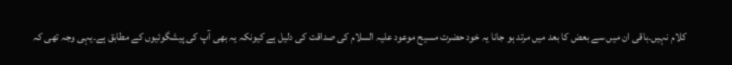کلام نہیں۔باقی ان میں سے بعض کا بعد میں مرتد ہو جانا یہ خود حضرت مسیح موعود علیہ السلام کی صداقت کی دلیل ہے کیونکہ یہ بھی آپ کی پیشگوئیوں کے مطابق ہے۔یہی وجہ تھی کہ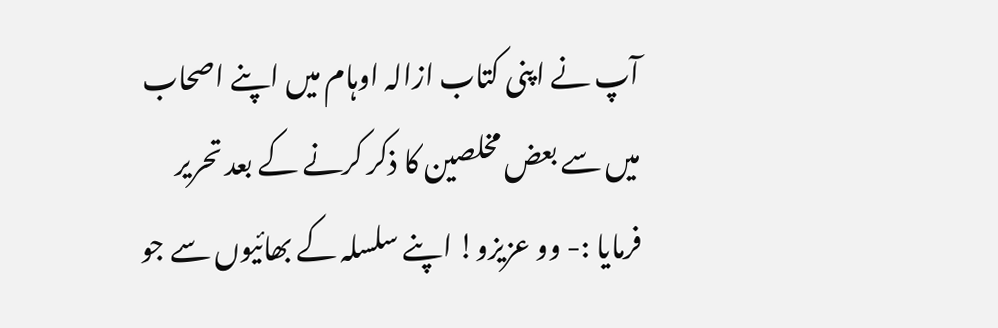آپ نے اپنی کتاب ازالہ اوہام میں اپنے اصحاب میں سے بعض مخلصین کا ذکر کرنے کے بعد تحریر فرمایا :- وو عزیزو! اپنے سلسلہ کے بھائیوں سے جو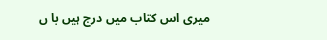میری اس کتاب میں درج ہیں با ں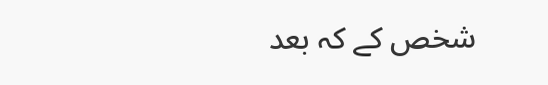شخص کے کہ بعد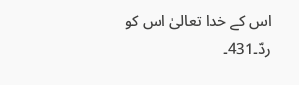اس کے خدا تعالیٰ اس کو ردّ۔431۔